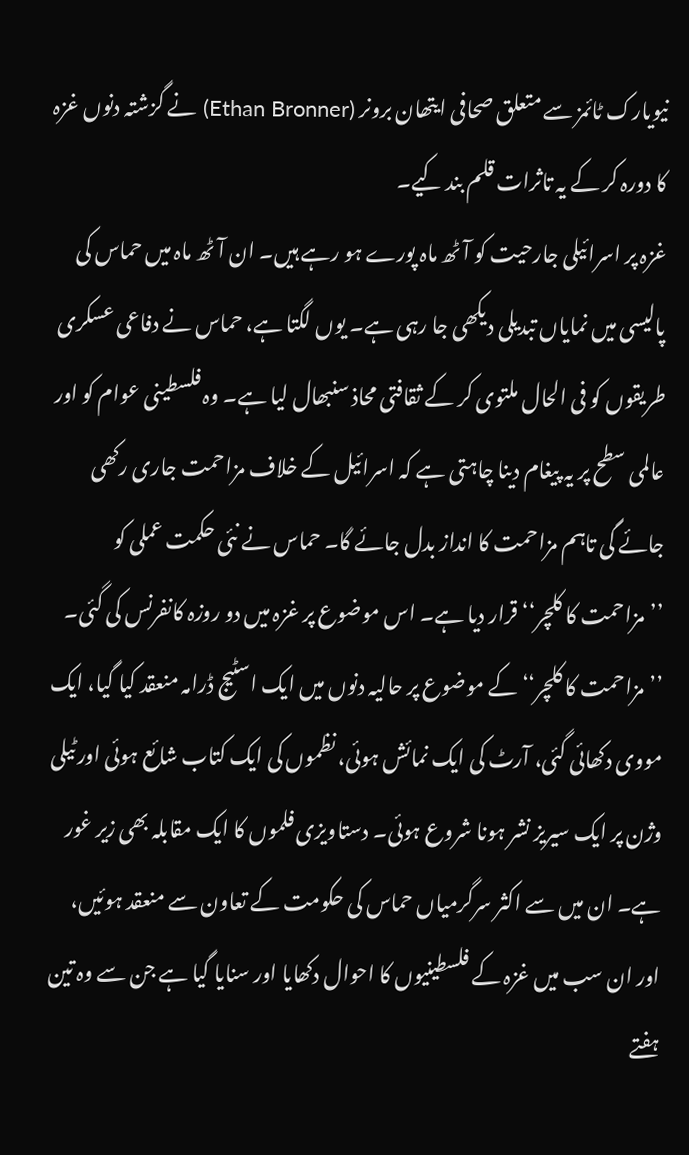نیویارک ٹائمز سے متعلق صحافی ایتھان برونر (Ethan Bronner) نے گزشتہ دنوں غزہ کا دورہ کر کے یہ تاثرات قلم بند کیے۔
غزہ پر اسرائیلی جارحیت کو آٹھ ماہ پورے ہو رہے ہیں۔ ان آٹھ ماہ میں حماس کی پالیسی میں نمایاں تبدیلی دیکھی جا رہی ہے۔ یوں لگتا ہے، حماس نے دفاعی عسکری طریقوں کو فی الحال ملتوی کر کے ثقافتی محاذ سنبھال لیا ہے۔ وہ فلسطینی عوام کو اور عالمی سطح پر یہ پیغام دینا چاہتی ہے کہ اسرائیل کے خلاف مزاحمت جاری رکھی جائے گی تاہم مزاحمت کا انداز بدل جائے گا۔ حماس نے نئی حکمت عملی کو ’’مزاحمت کا کلچر‘‘ قرار دیا ہے۔ اس موضوع پر غزہ میں دو روزہ کانفرنس کی گئی۔ ’’مزاحمت کا کلچر‘‘ کے موضوع پر حالیہ دنوں میں ایک اسٹیج ڈرامہ منعقد کیا گیا، ایک مووی دکھائی گئی، آرٹ کی ایک نمائش ہوئی، نظموں کی ایک کتاب شائع ہوئی اور ٹیلی وژن پر ایک سیریز نشر ہونا شروع ہوئی۔ دستاویزی فلموں کا ایک مقابلہ بھی زیر غور ہے۔ ان میں سے اکثر سرگرمیاں حماس کی حکومت کے تعاون سے منعقد ہوئیں، اور ان سب میں غزہ کے فلسطینیوں کا احوال دکھایا اور سنایا گیا ہے جن سے وہ تین ہفتے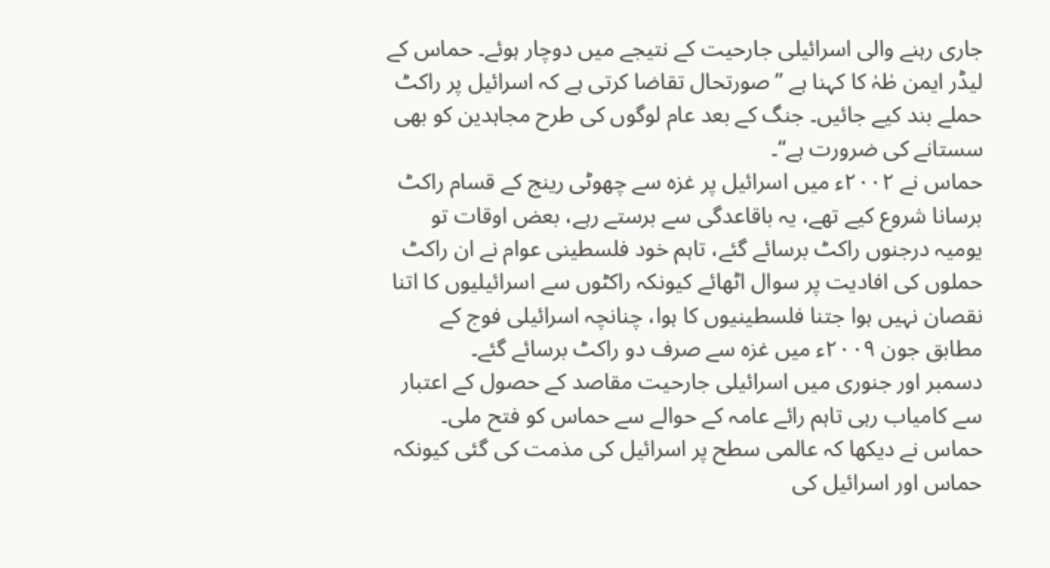جاری رہنے والی اسرائیلی جارحیت کے نتیجے میں دوچار ہوئے۔ حماس کے لیڈر ایمن طٰہٰ کا کہنا ہے ’’صورتحال تقاضا کرتی ہے کہ اسرائیل پر راکٹ حملے بند کیے جائیں۔ جنگ کے بعد عام لوگوں کی طرح مجاہدین کو بھی سستانے کی ضرورت ہے‘‘۔
حماس نے ۲۰۰۲ء میں اسرائیل پر غزہ سے چھوٹی رینج کے قسام راکٹ برسانا شروع کیے تھے، یہ باقاعدگی سے برستے رہے، بعض اوقات تو یومیہ درجنوں راکٹ برسائے گئے، تاہم خود فلسطینی عوام نے ان راکٹ حملوں کی افادیت پر سوال اٹھائے کیونکہ راکٹوں سے اسرائیلیوں کا اتنا نقصان نہیں ہوا جتنا فلسطینیوں کا ہوا، چنانچہ اسرائیلی فوج کے مطابق جون ۲۰۰۹ء میں غزہ سے صرف دو راکٹ برسائے گئے۔
دسمبر اور جنوری میں اسرائیلی جارحیت مقاصد کے حصول کے اعتبار سے کامیاب رہی تاہم رائے عامہ کے حوالے سے حماس کو فتح ملی۔ حماس نے دیکھا کہ عالمی سطح پر اسرائیل کی مذمت کی گئی کیونکہ حماس اور اسرائیل کی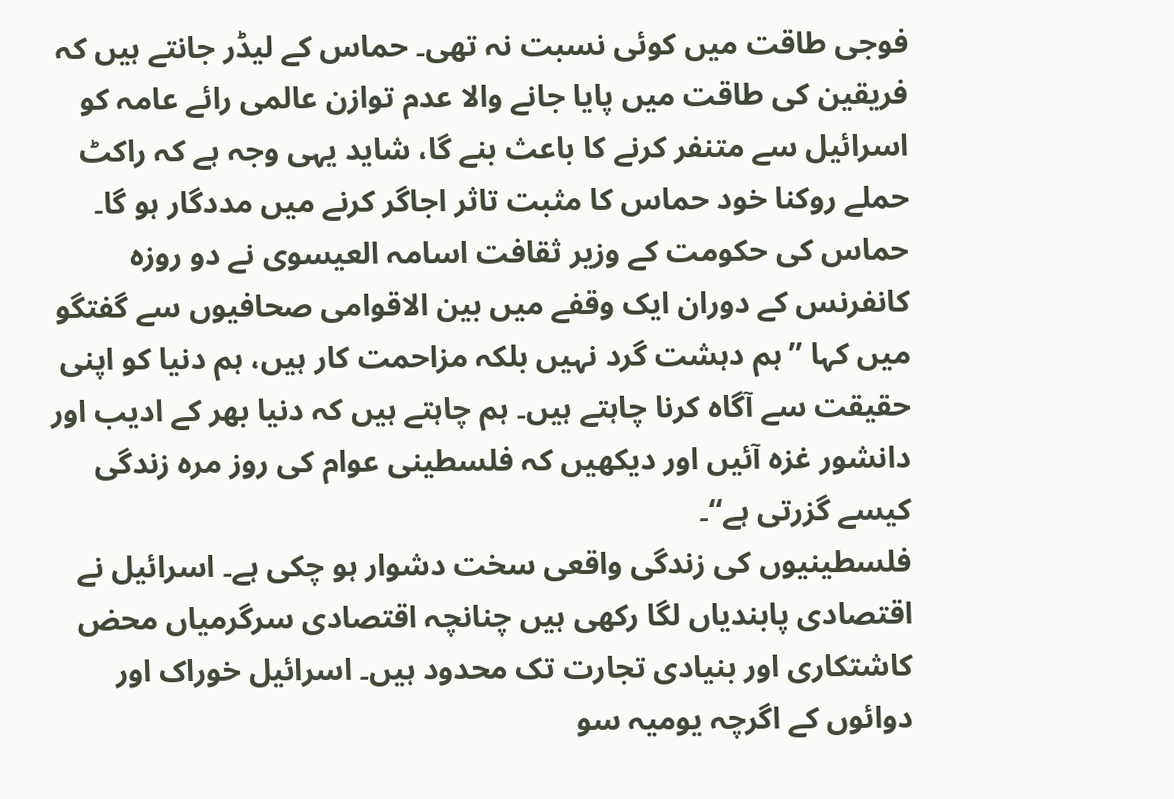فوجی طاقت میں کوئی نسبت نہ تھی۔ حماس کے لیڈر جانتے ہیں کہ فریقین کی طاقت میں پایا جانے والا عدم توازن عالمی رائے عامہ کو اسرائیل سے متنفر کرنے کا باعث بنے گا، شاید یہی وجہ ہے کہ راکٹ حملے روکنا خود حماس کا مثبت تاثر اجاگر کرنے میں مددگار ہو گا۔
حماس کی حکومت کے وزیر ثقافت اسامہ العیسوی نے دو روزہ کانفرنس کے دوران ایک وقفے میں بین الاقوامی صحافیوں سے گفتگو میں کہا ’’ہم دہشت گرد نہیں بلکہ مزاحمت کار ہیں، ہم دنیا کو اپنی حقیقت سے آگاہ کرنا چاہتے ہیں۔ ہم چاہتے ہیں کہ دنیا بھر کے ادیب اور دانشور غزہ آئیں اور دیکھیں کہ فلسطینی عوام کی روز مرہ زندگی کیسے گزرتی ہے‘‘۔
فلسطینیوں کی زندگی واقعی سخت دشوار ہو چکی ہے۔ اسرائیل نے اقتصادی پابندیاں لگا رکھی ہیں چنانچہ اقتصادی سرگرمیاں محض کاشتکاری اور بنیادی تجارت تک محدود ہیں۔ اسرائیل خوراک اور دوائوں کے اگرچہ یومیہ سو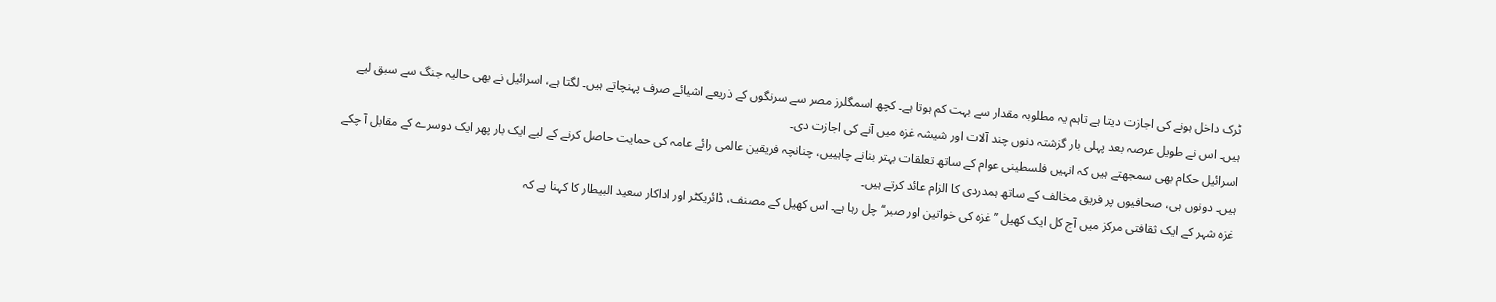ٹرک داخل ہونے کی اجازت دیتا ہے تاہم یہ مطلوبہ مقدار سے بہت کم ہوتا ہے۔ کچھ اسمگلرز مصر سے سرنگوں کے ذریعے اشیائے صرف پہنچاتے ہیں۔ لگتا ہے، اسرائیل نے بھی حالیہ جنگ سے سبق لیے ہیں۔ اس نے طویل عرصہ بعد پہلی بار گزشتہ دنوں چند آلات اور شیشہ غزہ میں آنے کی اجازت دی۔
اسرائیل حکام بھی سمجھتے ہیں کہ انہیں فلسطینی عوام کے ساتھ تعلقات بہتر بنانے چاہییں، چنانچہ فریقین عالمی رائے عامہ کی حمایت حاصل کرنے کے لیے ایک بار پھر ایک دوسرے کے مقابل آ چکے ہیں۔ دونوں ہی، صحافیوں پر فریق مخالف کے ساتھ ہمدردی کا الزام عائد کرتے ہیں۔
غزہ شہر کے ایک ثقافتی مرکز میں آج کل ایک کھیل ’’غزہ کی خواتین اور صبر‘‘ چل رہا ہے۔ اس کھیل کے مصنف، ڈائریکٹر اور اداکار سعید البیطار کا کہنا ہے کہ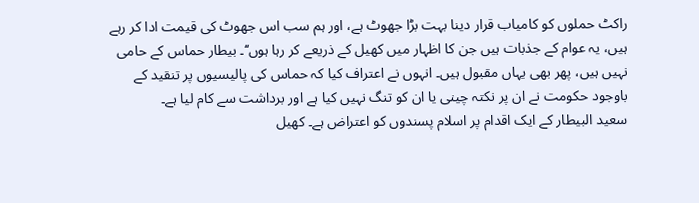راکٹ حملوں کو کامیاب قرار دینا بہت بڑا جھوٹ ہے، اور ہم سب اس جھوٹ کی قیمت ادا کر رہے ہیں، یہ عوام کے جذبات ہیں جن کا اظہار میں کھیل کے ذریعے کر رہا ہوں‘‘۔ بیطار حماس کے حامی نہیں ہیں، پھر بھی یہاں مقبول ہیں۔ انہوں نے اعتراف کیا کہ حماس کی پالیسیوں پر تنقید کے باوجود حکومت نے ان پر نکتہ چینی یا ان کو تنگ نہیں کیا ہے اور برداشت سے کام لیا ہے۔
سعید البیطار کے ایک اقدام پر اسلام پسندوں کو اعتراض ہے۔ کھیل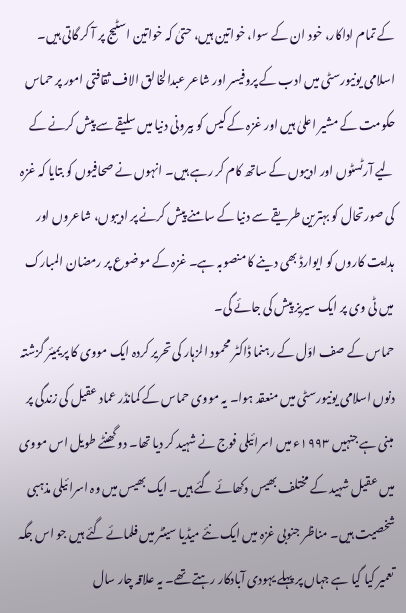کے تمام اداکار، خود ان کے سوا، خواتین ہیں، حتیٰ کہ خواتین اسٹیج پر آ کر گاتی ہیں۔
اسلامی یونیورسٹی میں ادب کے پروفیسر اور شاعر عبدالخالق الاف ثقافتی امور پر حماس حکومت کے مشیر اعلیٰ ہیں اور غزہ کے کیس کو بیرونی دنیا میں سلیقے سے پیش کرنے کے لیے آرٹسٹوں اور ادیبوں کے ساتھ کام کر رہے ہیں۔ انہوں نے صحافیوں کو بتایا کہ غزہ کی صورتحال کو بہترین طریقے سے دنیا کے سامنے پیش کرنے پر ادیبوں، شاعروں اور ہدایت کاروں کو ایوارڈ بھی دینے کا منصوبہ ہے۔ غزہ کے موضوع پر رمضان المبارک میں ٹی وی پر ایک سیریز پیش کی جائے گی۔
حماس کے صف اوّل کے رہنما ڈاکٹر محمود الزہار کی تحریر کردہ ایک مووی کا پریمیئر گزشتہ دنوں اسلامی یونیورسٹی میں منعقد ہوا۔ یہ مووی حماس کے کمانڈر عماد عقیل کی زندگی پر مبنی ہے جنہیں ۱۹۹۳ء میں اسرائیلی فوج نے شہید کر دیا تھا۔ دو گھنٹے طویل اس مووی میں عقیل شہید کے مختلف بھیس دکھائے گئے ہیں۔ ایک بھیس میں وہ اسرائیلی مذہبی شخصیت ہیں۔ مناظر جنوبی غزہ میں ایک نئے میڈیا سینٹر میں فلمائے گئے ہیں جو اس جگہ تعمیر کیا گیا ہے جہاں پر پہلے یہودی آبادکار رہتے تھے۔ یہ علاقہ چار سال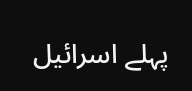پہلے اسرائیل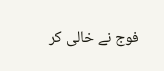فوج نے خالی کر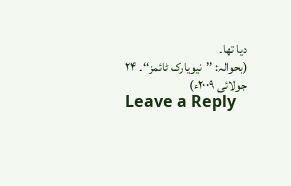دیا تھا۔
(بحوالہ: ’’نیویارک ٹائمز‘‘۔ ۲۴ جولائی ۲۰۰۹ء)
Leave a Reply